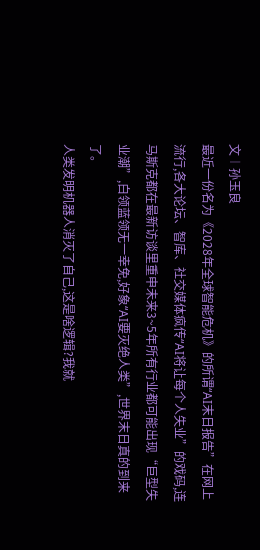文︱孙玉良
最近一份名为《2028年全球智能危机》的所谓“AI末日报告”在网上流行,各大论坛、智库、社交媒体疯传“AI将让每个人失业”的戏码,连马斯克都在最新访谈里重申未来3~5年所有行业都可能出现“巨型失业潮”,白领蓝领无一幸免,好象“AI要灭绝人类”,世界末日真的到来了。
人类发明机器人消灭了自己,这是啥逻辑?我就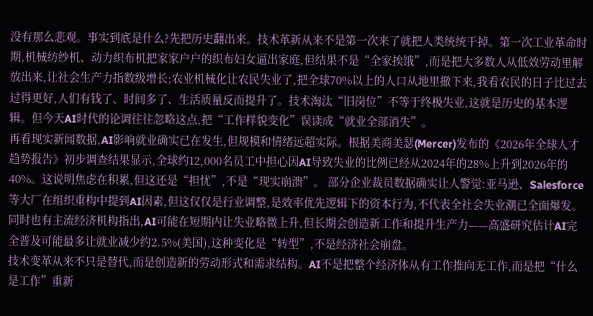没有那么悲观。事实到底是什么?先把历史翻出来。技术革新从来不是第一次来了就把人类统统干掉。第一次工业革命时期,机械纺纱机、动力织布机把家家户户的织布妇女逼出家庭,但结果不是“全家挨饿”,而是把大多数人从低效劳动里解放出来,让社会生产力指数级增长;农业机械化让农民失业了,把全球70%以上的人口从地里撤下来,我看农民的日子比过去过得更好,人们有钱了、时间多了、生活质量反而提升了。技术淘汰“旧岗位”不等于终极失业,这就是历史的基本逻辑。但今天AI时代的论调往往忽略这点,把“工作样貌变化”误读成“就业全部消失”。
再看现实新闻数据,AI影响就业确实已在发生,但规模和情绪远超实际。根据美商美瑟(Mercer)发布的《2026年全球人才趋势报告》初步调查结果显示,全球约12,000名员工中担心因AI导致失业的比例已经从2024年的28%上升到2026年的40%。这说明焦虑在积累,但这还是“担忧”,不是“现实崩溃”。 部分企业裁员数据确实让人警觉:亚马逊、Salesforce等大厂在组织重构中提到AI因素,但这仅仅是行业调整,是效率优先逻辑下的资本行为,不代表全社会失业潮已全面爆发。同时也有主流经济机构指出,AI可能在短期内让失业略微上升,但长期会创造新工作和提升生产力——高盛研究估计AI完全普及可能最多让就业减少约2.5%(美国),这种变化是“转型”,不是经济社会崩盘。
技术变革从来不只是替代,而是创造新的劳动形式和需求结构。AI不是把整个经济体从有工作推向无工作,而是把“什么是工作”重新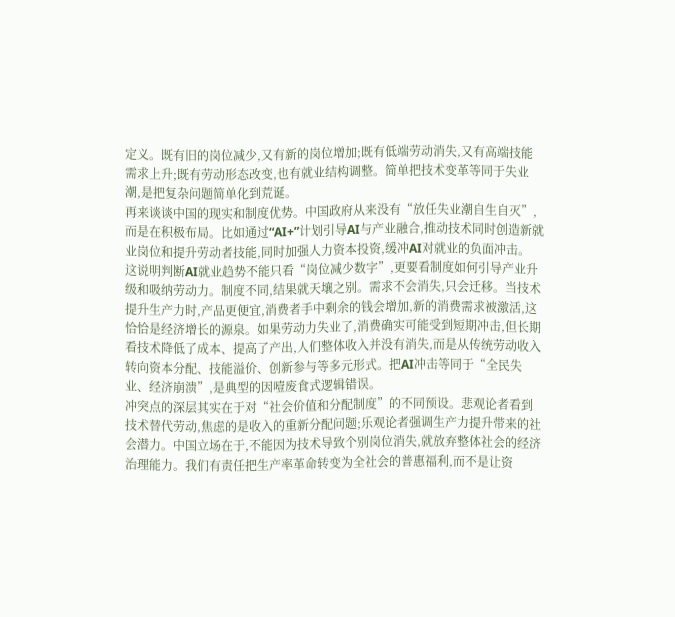定义。既有旧的岗位减少,又有新的岗位增加;既有低端劳动消失,又有高端技能需求上升;既有劳动形态改变,也有就业结构调整。简单把技术变革等同于失业潮,是把复杂问题简单化到荒诞。
再来谈谈中国的现实和制度优势。中国政府从来没有“放任失业潮自生自灭”,而是在积极布局。比如通过“AI+”计划引导AI与产业融合,推动技术同时创造新就业岗位和提升劳动者技能,同时加强人力资本投资,缓冲AI对就业的负面冲击。 这说明判断AI就业趋势不能只看“岗位减少数字”,更要看制度如何引导产业升级和吸纳劳动力。制度不同,结果就天壤之别。需求不会消失,只会迁移。当技术提升生产力时,产品更便宜,消费者手中剩余的钱会增加,新的消费需求被激活,这恰恰是经济增长的源泉。如果劳动力失业了,消费确实可能受到短期冲击,但长期看技术降低了成本、提高了产出,人们整体收入并没有消失,而是从传统劳动收入转向资本分配、技能溢价、创新参与等多元形式。把AI冲击等同于“全民失业、经济崩溃”,是典型的因噎废食式逻辑错误。
冲突点的深层其实在于对“社会价值和分配制度”的不同预设。悲观论者看到技术替代劳动,焦虑的是收入的重新分配问题;乐观论者强调生产力提升带来的社会潜力。中国立场在于,不能因为技术导致个别岗位消失,就放弃整体社会的经济治理能力。我们有责任把生产率革命转变为全社会的普惠福利,而不是让资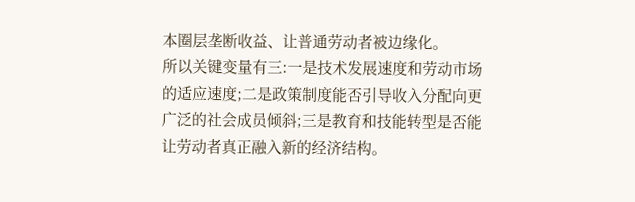本圈层垄断收益、让普通劳动者被边缘化。
所以关键变量有三:一是技术发展速度和劳动市场的适应速度;二是政策制度能否引导收入分配向更广泛的社会成员倾斜;三是教育和技能转型是否能让劳动者真正融入新的经济结构。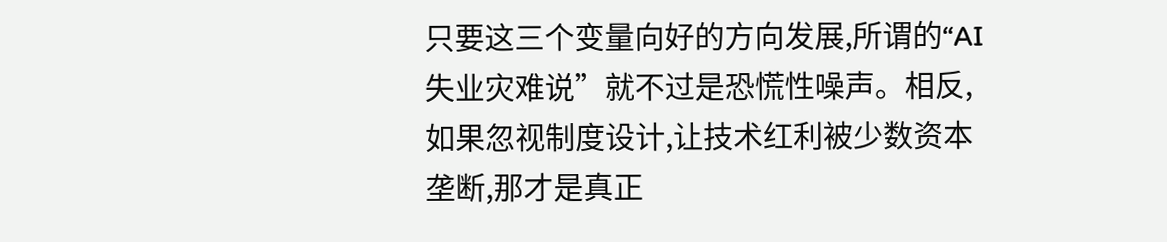只要这三个变量向好的方向发展,所谓的“AI失业灾难说”就不过是恐慌性噪声。相反,如果忽视制度设计,让技术红利被少数资本垄断,那才是真正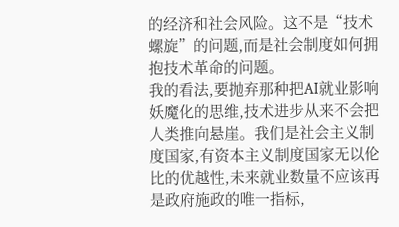的经济和社会风险。这不是“技术螺旋”的问题,而是社会制度如何拥抱技术革命的问题。
我的看法,要抛弃那种把AI就业影响妖魔化的思维,技术进步从来不会把人类推向悬崖。我们是社会主义制度国家,有资本主义制度国家无以伦比的优越性,未来就业数量不应该再是政府施政的唯一指标,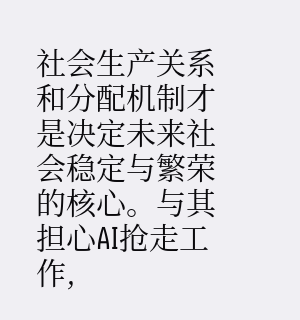社会生产关系和分配机制才是决定未来社会稳定与繁荣的核心。与其担心AI抢走工作,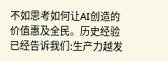不如思考如何让AI创造的价值惠及全民。历史经验已经告诉我们:生产力越发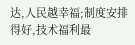达,人民越幸福;制度安排得好,技术福利最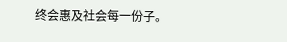终会惠及社会每一份子。